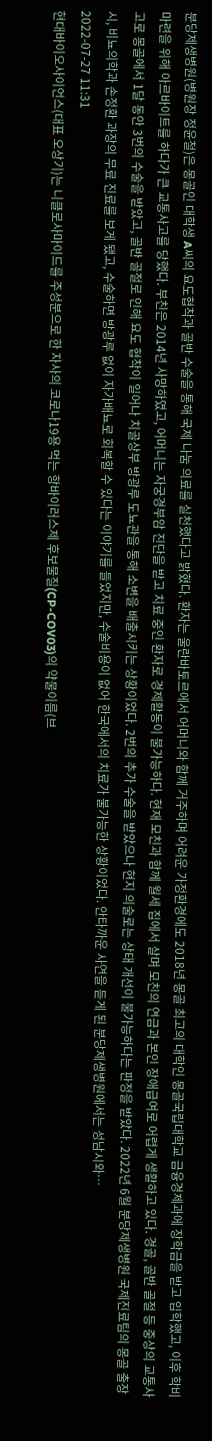분당제생병원(병원장 정윤철)은 몽골인 대학생 A씨의 요도협착과 골반 수술을 통해 국제 나눔 의료를 실천했다고 밝혔다. 환자는 울란바토르에서 어머니와 함께 거주하며 어려운 가정환경에도 2018년 몽골 최고의 대학인 몽골국립대학교 금융경제과에 장학금을 받고 입학했고, 이후 학비 마련을 위해 아르바이트를 하다가 큰 교통사고를 당했다. 부친은 2014년 사망하였고, 어머니는 자궁경부암 진단을 받고 치료 중인 환자로 경제활동이 불가능하다. 현재 모친과 함께 월세 집에서 살며 모친의 연금과 본인 장애급여로 어렵게 생활하고 있다. 경골, 골반 골절 등 중상의 교통사고로 몽골에서 1달 동안 3번의 수술을 받았고, 골반 골절로 인해 요도 협착이 일어나 치골상부 방광루 도뇨관을 통해 소변을 배출시키는 상황이었다. 2번의 추가 수술을 받았으나 현지 의술로는 상태 개선이 불가능하다는 판정을 받았다. 2022년 6월 분당제생병원 국제진료팀의 몽골 출장 시, 비뇨의학과 손정환 과장의 무료 진료를 보게 됐고, 수술하면 방광루 없이 자가배뇨로 회복할 수 있다는 이야기를 들었지만, 수술비용이 없어 한국에서의 치료가 불가능한 상황이었다. 안타까운 사연을 듣게 된 분당제생병원에서는 성남시와…
2022-07-27 11:31
현대바이오사이언스(대표 오상기)는 니클로사마이드를 주성분으로 한 자사의 코로나19용 먹는 항바이러스제 후보물질(CP-COV03)의 약물이름(브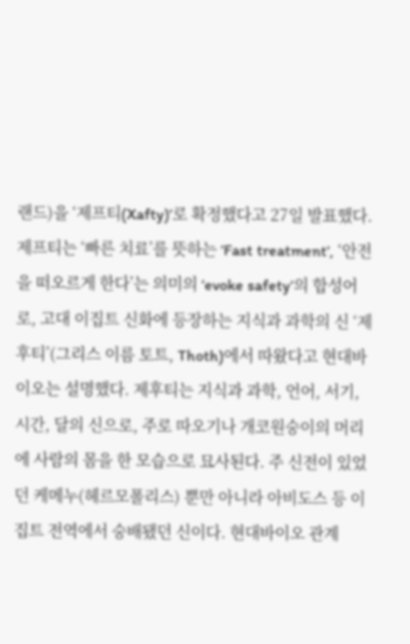랜드)을 ‘제프티(Xafty)’로 확정했다고 27일 발표했다. 제프티는 ‘빠른 치료’를 뜻하는 ‘Fast treatment’, ‘안전을 떠오르게 한다’는 의미의 ‘evoke safety’의 합성어로, 고대 이집트 신화에 등장하는 지식과 과학의 신 ‘제후티’(그리스 이름 토트, Thoth)에서 따왔다고 현대바이오는 설명했다. 제후티는 지식과 과학, 언어, 서기, 시간, 달의 신으로, 주로 따오기나 개코원숭이의 머리에 사람의 몸을 한 모습으로 묘사된다. 주 신전이 있었던 케메누(헤르모폴리스) 뿐만 아니라 아비도스 등 이집트 전역에서 숭배됐던 신이다. 현대바이오 관계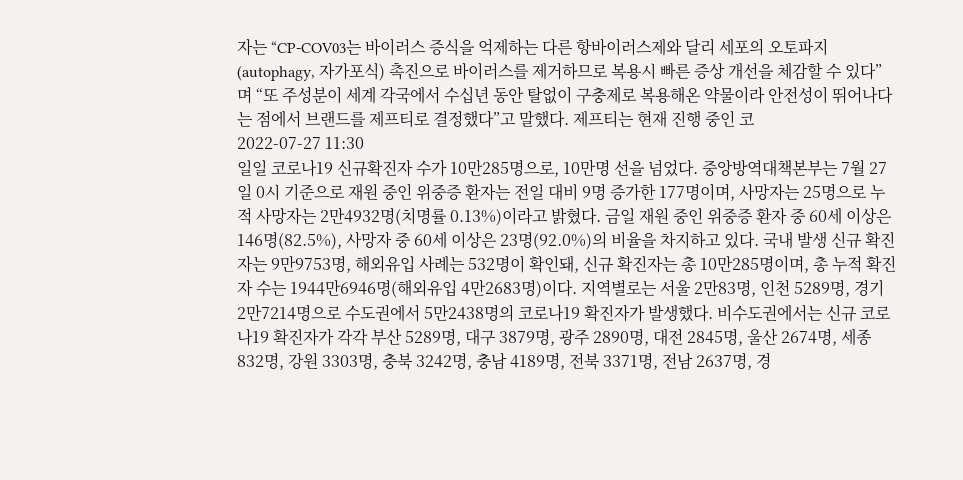자는 “CP-COV03는 바이러스 증식을 억제하는 다른 항바이러스제와 달리 세포의 오토파지(autophagy, 자가포식) 촉진으로 바이러스를 제거하므로 복용시 빠른 증상 개선을 체감할 수 있다”며 “또 주성분이 세계 각국에서 수십년 동안 탈없이 구충제로 복용해온 약물이라 안전성이 뛰어나다는 점에서 브랜드를 제프티로 결정했다”고 말했다. 제프티는 현재 진행 중인 코
2022-07-27 11:30
일일 코로나19 신규확진자 수가 10만285명으로, 10만명 선을 넘었다. 중앙방역대책본부는 7월 27일 0시 기준으로 재원 중인 위중증 환자는 전일 대비 9명 증가한 177명이며, 사망자는 25명으로 누적 사망자는 2만4932명(치명률 0.13%)이라고 밝혔다. 금일 재원 중인 위중증 환자 중 60세 이상은 146명(82.5%), 사망자 중 60세 이상은 23명(92.0%)의 비율을 차지하고 있다. 국내 발생 신규 확진자는 9만9753명, 해외유입 사례는 532명이 확인돼, 신규 확진자는 총 10만285명이며, 총 누적 확진자 수는 1944만6946명(해외유입 4만2683명)이다. 지역별로는 서울 2만83명, 인천 5289명, 경기 2만7214명으로 수도권에서 5만2438명의 코로나19 확진자가 발생했다. 비수도권에서는 신규 코로나19 확진자가 각각 부산 5289명, 대구 3879명, 광주 2890명, 대전 2845명, 울산 2674명, 세종 832명, 강원 3303명, 충북 3242명, 충남 4189명, 전북 3371명, 전남 2637명, 경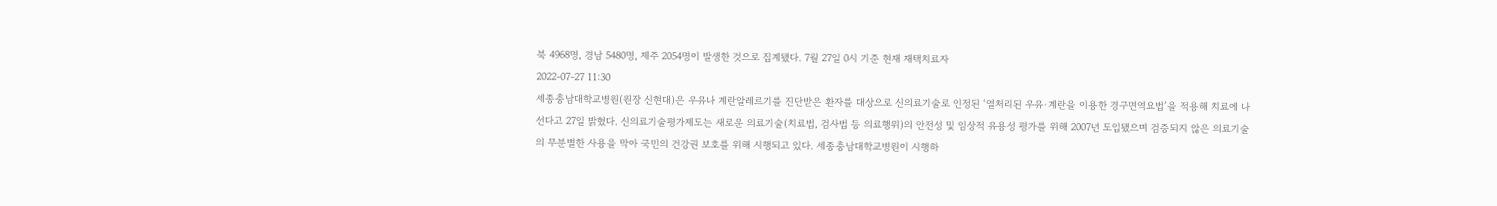북 4968명, 경남 5480명, 제주 2054명이 발생한 것으로 집계됐다. 7월 27일 0시 기준 현재 재택치료자
2022-07-27 11:30
세종충남대학교병원(원장 신현대)은 우유나 계란알레르기를 진단받은 환자를 대상으로 신의료기술로 인정된 ‘열처리된 우유·계란을 이용한 경구면역요법’을 적용해 치료에 나선다고 27일 밝혔다. 신의료기술평가제도는 새로운 의료기술(치료법, 검사법 등 의료행위)의 안전성 및 임상적 유용성 평가를 위해 2007년 도입됐으며 검증되지 않은 의료기술의 무분별한 사용을 막아 국민의 건강권 보호를 위해 시행되고 있다. 세종충남대학교병원이 시행하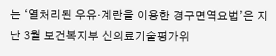는 ‘열처리된 우유·계란을 이용한 경구면역요법’은 지난 3월 보건복지부 신의료기술평가위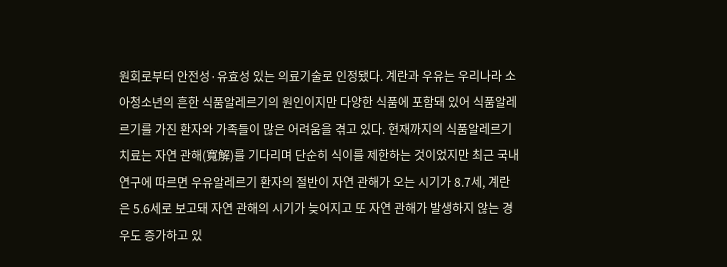원회로부터 안전성·유효성 있는 의료기술로 인정됐다. 계란과 우유는 우리나라 소아청소년의 흔한 식품알레르기의 원인이지만 다양한 식품에 포함돼 있어 식품알레르기를 가진 환자와 가족들이 많은 어려움을 겪고 있다. 현재까지의 식품알레르기 치료는 자연 관해(寬解)를 기다리며 단순히 식이를 제한하는 것이었지만 최근 국내 연구에 따르면 우유알레르기 환자의 절반이 자연 관해가 오는 시기가 8.7세, 계란은 5.6세로 보고돼 자연 관해의 시기가 늦어지고 또 자연 관해가 발생하지 않는 경우도 증가하고 있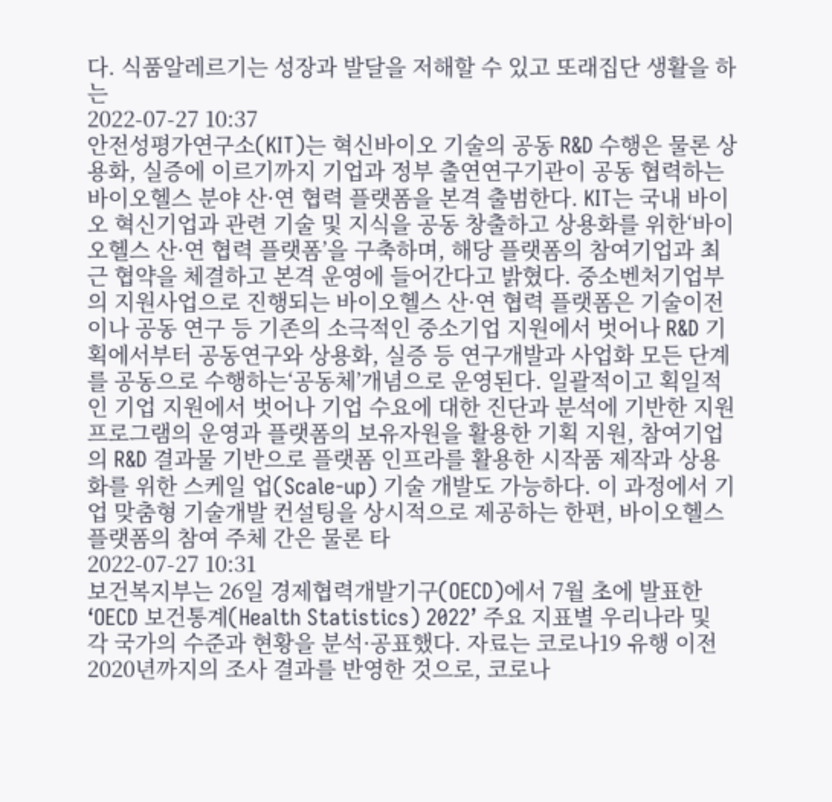다. 식품알레르기는 성장과 발달을 저해할 수 있고 또래집단 생활을 하는
2022-07-27 10:37
안전성평가연구소(KIT)는 혁신바이오 기술의 공동 R&D 수행은 물론 상용화, 실증에 이르기까지 기업과 정부 출연연구기관이 공동 협력하는 바이오헬스 분야 산·연 협력 플랫폼을 본격 출범한다. KIT는 국내 바이오 혁신기업과 관련 기술 및 지식을 공동 창출하고 상용화를 위한‘바이오헬스 산·연 협력 플랫폼’을 구축하며, 해당 플랫폼의 참여기업과 최근 협약을 체결하고 본격 운영에 들어간다고 밝혔다. 중소벤처기업부의 지원사업으로 진행되는 바이오헬스 산·연 협력 플랫폼은 기술이전이나 공동 연구 등 기존의 소극적인 중소기업 지원에서 벗어나 R&D 기획에서부터 공동연구와 상용화, 실증 등 연구개발과 사업화 모든 단계를 공동으로 수행하는‘공동체’개념으로 운영된다. 일괄적이고 획일적인 기업 지원에서 벗어나 기업 수요에 대한 진단과 분석에 기반한 지원 프로그램의 운영과 플랫폼의 보유자원을 활용한 기획 지원, 참여기업의 R&D 결과물 기반으로 플랫폼 인프라를 활용한 시작품 제작과 상용화를 위한 스케일 업(Scale-up) 기술 개발도 가능하다. 이 과정에서 기업 맞춤형 기술개발 컨설팅을 상시적으로 제공하는 한편, 바이오헬스 플랫폼의 참여 주체 간은 물론 타
2022-07-27 10:31
보건복지부는 26일 경제협력개발기구(OECD)에서 7월 초에 발표한 ‘OECD 보건통계(Health Statistics) 2022’ 주요 지표별 우리나라 및 각 국가의 수준과 현황을 분석·공표했다. 자료는 코로나19 유행 이전 2020년까지의 조사 결과를 반영한 것으로, 코로나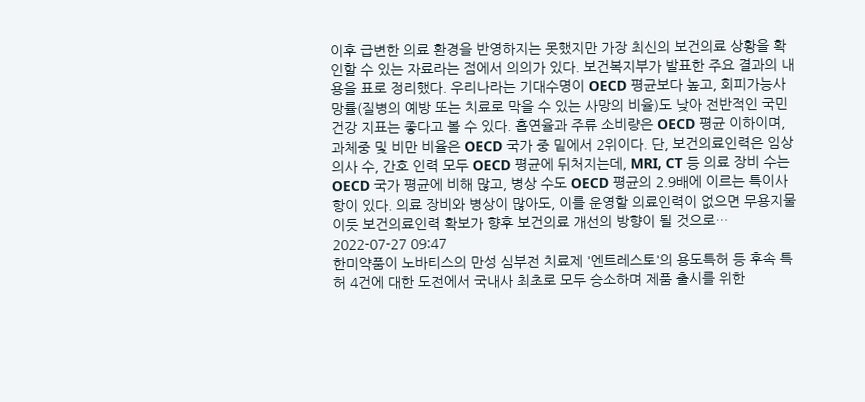이후 급변한 의료 환경을 반영하지는 못했지만 가장 최신의 보건의료 상황을 확인할 수 있는 자료라는 점에서 의의가 있다. 보건복지부가 발표한 주요 결과의 내용을 표로 정리했다. 우리나라는 기대수명이 OECD 평균보다 높고, 회피가능사망률(질병의 예방 또는 치료로 막을 수 있는 사망의 비율)도 낮아 전반적인 국민 건강 지표는 좋다고 볼 수 있다. 흡연율과 주류 소비량은 OECD 평균 이하이며, 과체중 및 비만 비율은 OECD 국가 중 밑에서 2위이다. 단, 보건의료인력은 임상 의사 수, 간호 인력 모두 OECD 평균에 뒤처지는데, MRI, CT 등 의료 장비 수는 OECD 국가 평균에 비해 많고, 병상 수도 OECD 평균의 2.9배에 이르는 특이사항이 있다. 의료 장비와 병상이 많아도, 이를 운영할 의료인력이 없으면 무용지물이듯 보건의료인력 확보가 향후 보건의료 개선의 방향이 될 것으로…
2022-07-27 09:47
한미약품이 노바티스의 만성 심부전 치료제 '엔트레스토'의 용도특허 등 후속 특허 4건에 대한 도전에서 국내사 최초로 모두 승소하며 제품 출시를 위한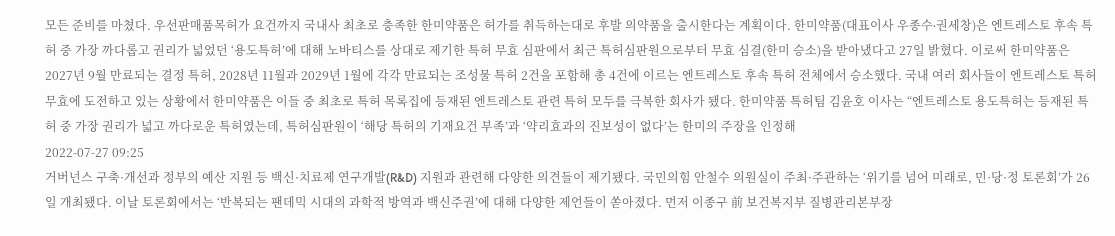모든 준비를 마쳤다. 우선판매품목허가 요건까지 국내사 최초로 충족한 한미약품은 허가를 취득하는대로 후발 의약품을 출시한다는 계획이다. 한미약품(대표이사 우종수∙권세창)은 엔트레스토 후속 특허 중 가장 까다롭고 권리가 넓었던 ‘용도특허’에 대해 노바티스를 상대로 제기한 특허 무효 심판에서 최근 특허심판원으로부터 무효 심결(한미 승소)을 받아냈다고 27일 밝혔다. 이로써 한미약품은 2027년 9월 만료되는 결정 특허, 2028년 11월과 2029년 1월에 각각 만료되는 조성물 특허 2건을 포함해 총 4건에 이르는 엔트레스토 후속 특허 전체에서 승소했다. 국내 여러 회사들이 엔트레스토 특허 무효에 도전하고 있는 상황에서 한미약품은 이들 중 최초로 특허 목록집에 등재된 엔트레스토 관련 특허 모두를 극복한 회사가 됐다. 한미약품 특허팀 김윤호 이사는 “엔트레스토 용도특허는 등재된 특허 중 가장 권리가 넓고 까다로운 특허였는데, 특허심판원이 ‘해당 특허의 기재요건 부족’과 ‘약리효과의 진보성이 없다’는 한미의 주장을 인정해
2022-07-27 09:25
거버넌스 구축·개선과 정부의 예산 지원 등 백신·치료제 연구개발(R&D) 지원과 관련해 다양한 의견들이 제기됐다. 국민의힘 안철수 의원실이 주최·주관하는 ‘위기를 넘어 미래로, 민·당·정 토론회’가 26일 개최됐다. 이날 토론회에서는 ‘반복되는 팬데믹 시대의 과학적 방역과 백신주권’에 대해 다양한 제언들이 쏟아졌다. 먼저 이종구 前 보건복지부 질병관리본부장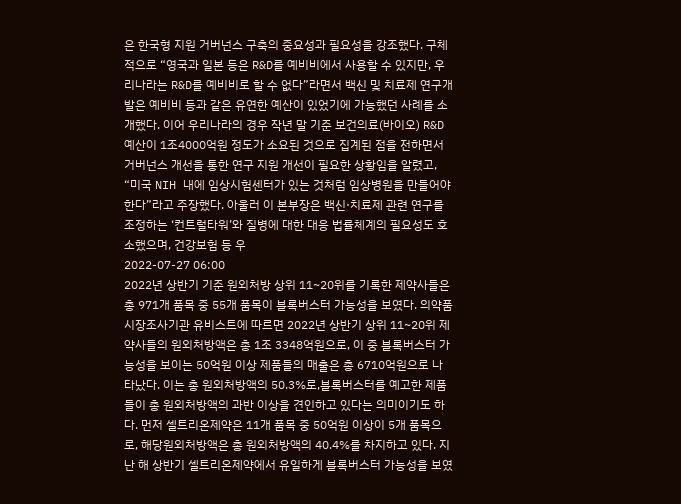은 한국형 지원 거버넌스 구축의 중요성과 필요성을 강조했다. 구체적으로 “영국과 일본 등은 R&D를 예비비에서 사용할 수 있지만, 우리나라는 R&D를 예비비로 할 수 없다”라면서 백신 및 치료제 연구개발은 예비비 등과 같은 유연한 예산이 있었기에 가능했던 사례를 소개했다. 이어 우리나라의 경우 작년 말 기준 보건의료(바이오) R&D 예산이 1조4000억원 정도가 소요된 것으로 집계된 점을 전하면서 거버넌스 개선을 통한 연구 지원 개선이 필요한 상황임을 알렸고, “미국 NIH 내에 임상시험센터가 있는 것처럼 임상병원을 만들어야 한다”라고 주장했다. 아울러 이 본부장은 백신·치료제 관련 연구를 조정하는 ‘컨트럴타워’와 질병에 대한 대응 법률체계의 필요성도 호소했으며, 건강보험 등 우
2022-07-27 06:00
2022년 상반기 기준 원외처방 상위 11~20위를 기록한 제약사들은 총 971개 품목 중 55개 품목이 블록버스터 가능성을 보였다. 의약품 시장조사기관 유비스트에 따르면 2022년 상반기 상위 11~20위 제약사들의 원외처방액은 총 1조 3348억원으로, 이 중 블록버스터 가능성을 보이는 50억원 이상 제품들의 매출은 총 6710억원으로 나타났다. 이는 총 원외처방액의 50.3%로,블록버스터를 예고한 제품들이 총 원외처방액의 과반 이상을 견인하고 있다는 의미이기도 하다. 먼저 셀트리온제약은 11개 품목 중 50억원 이상이 5개 품목으로, 해당원외처방액은 총 원외처방액의 40.4%를 차지하고 있다. 지난 해 상반기 셀트리온제약에서 유일하게 블록버스터 가능성을 보였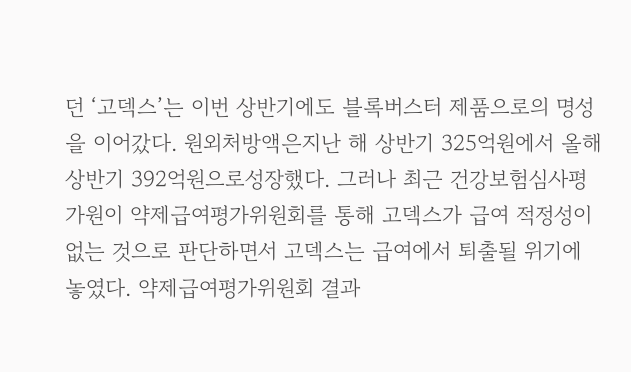던 ‘고덱스’는 이번 상반기에도 블록버스터 제품으로의 명성을 이어갔다. 원외처방액은지난 해 상반기 325억원에서 올해 상반기 392억원으로성장했다. 그러나 최근 건강보험심사평가원이 약제급여평가위원회를 통해 고덱스가 급여 적정성이 없는 것으로 판단하면서 고덱스는 급여에서 퇴출될 위기에 놓였다. 약제급여평가위원회 결과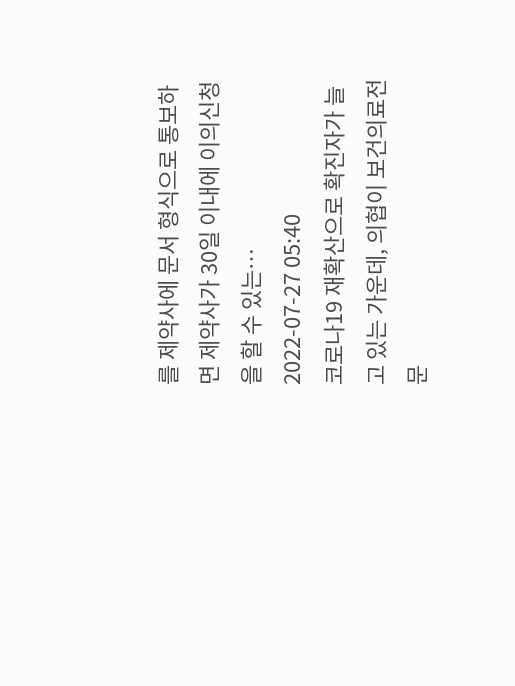를 제약사에 문서 형식으로 통보하면 제약사가 30일 이내에 이의신청을 할 수 있는…
2022-07-27 05:40
코로나19 재확산으로 확진자가 늘고 있는 가운데, 의협이 보건의료전문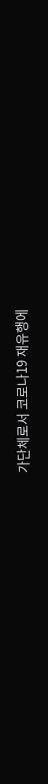가단체로서 코로나19 재유행에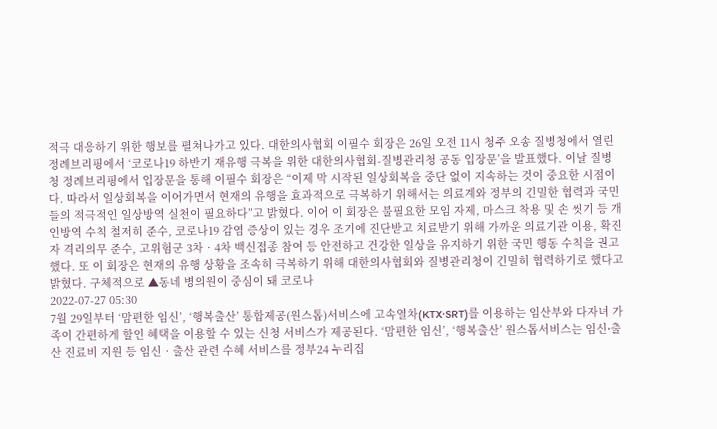적극 대응하기 위한 행보를 펼쳐나가고 있다. 대한의사협회 이필수 회장은 26일 오전 11시 청주 오송 질병청에서 열린 정례브리핑에서 ‘코로나19 하반기 재유행 극복을 위한 대한의사협회-질병관리청 공동 입장문’을 발표했다. 이날 질병청 정례브리핑에서 입장문을 통해 이필수 회장은 “이제 막 시작된 일상회복을 중단 없이 지속하는 것이 중요한 시점이다. 따라서 일상회복을 이어가면서 현재의 유행을 효과적으로 극복하기 위해서는 의료계와 정부의 긴밀한 협력과 국민들의 적극적인 일상방역 실천이 필요하다”고 밝혔다. 이어 이 회장은 불필요한 모임 자제, 마스크 착용 및 손 씻기 등 개인방역 수칙 철저히 준수, 코로나19 감염 증상이 있는 경우 조기에 진단받고 치료받기 위해 가까운 의료기관 이용, 확진자 격리의무 준수, 고위험군 3차‧4차 백신접종 참여 등 안전하고 건강한 일상을 유지하기 위한 국민 행동 수칙을 권고했다. 또 이 회장은 현재의 유행 상황을 조속히 극복하기 위해 대한의사협회와 질병관리청이 긴밀히 협력하기로 했다고 밝혔다. 구체적으로 ▲동네 병의원이 중심이 돼 코로나
2022-07-27 05:30
7월 29일부터 ‘맘편한 임신’, ‘행복출산’ 통합제공(원스톱)서비스에 고속열차(KTX·SRT)를 이용하는 임산부와 다자녀 가족이 간편하게 할인 혜택을 이용할 수 있는 신청 서비스가 제공된다. ‘맘편한 임신’, ‘행복출산’ 원스톱서비스는 임신⸱출산 진료비 지원 등 임신‧출산 관련 수혜 서비스를 정부24 누리집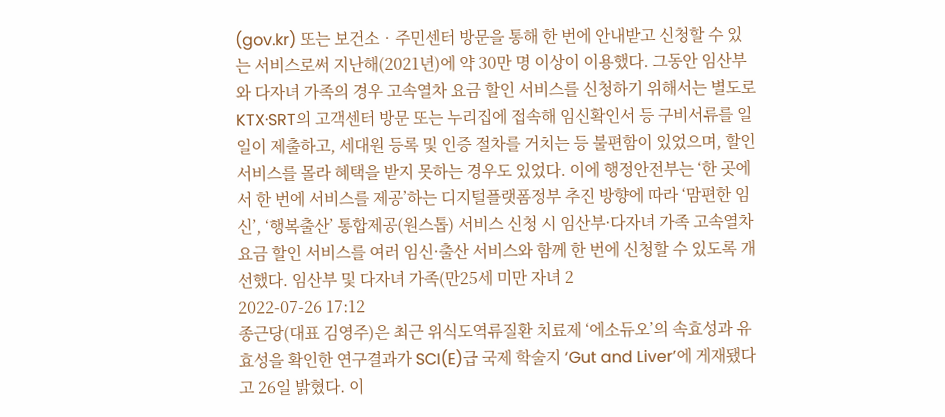(gov.kr) 또는 보건소‧주민센터 방문을 통해 한 번에 안내받고 신청할 수 있는 서비스로써 지난해(2021년)에 약 30만 명 이상이 이용했다. 그동안 임산부와 다자녀 가족의 경우 고속열차 요금 할인 서비스를 신청하기 위해서는 별도로 KTX·SRT의 고객센터 방문 또는 누리집에 접속해 임신확인서 등 구비서류를 일일이 제출하고, 세대원 등록 및 인증 절차를 거치는 등 불편함이 있었으며, 할인 서비스를 몰라 혜택을 받지 못하는 경우도 있었다. 이에 행정안전부는 ‘한 곳에서 한 번에 서비스를 제공’하는 디지털플랫폼정부 추진 방향에 따라 ‘맘편한 임신’, ‘행복출산’ 통합제공(원스톱) 서비스 신청 시 임산부·다자녀 가족 고속열차요금 할인 서비스를 여러 임신·출산 서비스와 함께 한 번에 신청할 수 있도록 개선했다. 임산부 및 다자녀 가족(만25세 미만 자녀 2
2022-07-26 17:12
종근당(대표 김영주)은 최근 위식도역류질환 치료제 ‘에소듀오’의 속효성과 유효성을 확인한 연구결과가 SCI(E)급 국제 학술지 ‘Gut and Liver’에 게재됐다고 26일 밝혔다. 이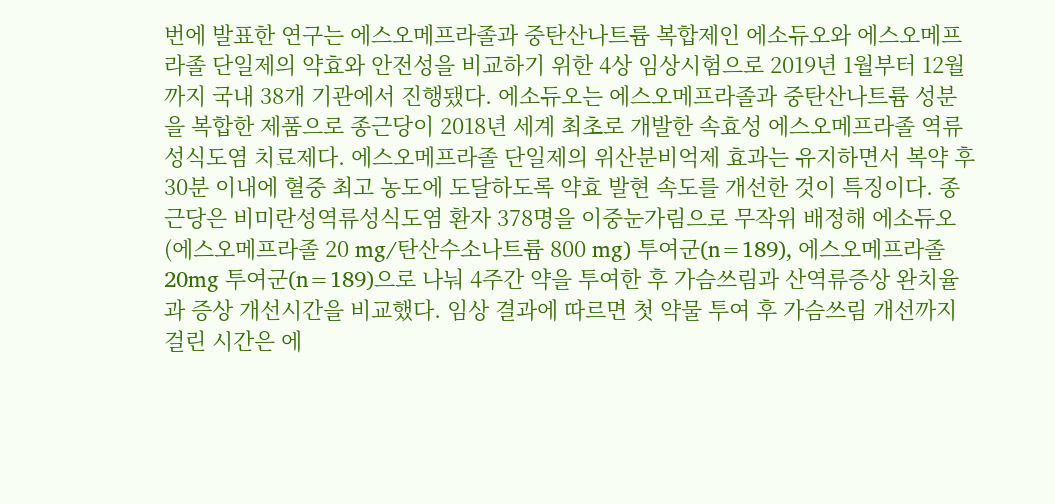번에 발표한 연구는 에스오메프라졸과 중탄산나트륨 복합제인 에소듀오와 에스오메프라졸 단일제의 약효와 안전성을 비교하기 위한 4상 임상시험으로 2019년 1월부터 12월까지 국내 38개 기관에서 진행됐다. 에소듀오는 에스오메프라졸과 중탄산나트륨 성분을 복합한 제품으로 종근당이 2018년 세계 최초로 개발한 속효성 에스오메프라졸 역류성식도염 치료제다. 에스오메프라졸 단일제의 위산분비억제 효과는 유지하면서 복약 후 30분 이내에 혈중 최고 농도에 도달하도록 약효 발현 속도를 개선한 것이 특징이다. 종근당은 비미란성역류성식도염 환자 378명을 이중눈가림으로 무작위 배정해 에소듀오 (에스오메프라졸 20 mg/탄산수소나트륨 800 mg) 투여군(n=189), 에스오메프라졸 20mg 투여군(n=189)으로 나눠 4주간 약을 투여한 후 가슴쓰림과 산역류증상 완치율과 증상 개선시간을 비교했다. 임상 결과에 따르면 첫 약물 투여 후 가슴쓰림 개선까지 걸린 시간은 에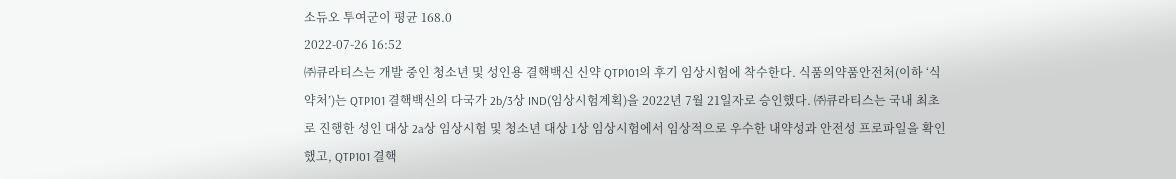소듀오 투여군이 평균 168.0
2022-07-26 16:52
㈜큐라티스는 개발 중인 청소년 및 성인용 결핵백신 신약 QTP101의 후기 임상시험에 착수한다. 식품의약품안전처(이하 ‘식약처’)는 QTP101 결핵백신의 다국가 2b/3상 IND(임상시험계획)을 2022년 7월 21일자로 승인했다. ㈜큐라티스는 국내 최초로 진행한 성인 대상 2a상 임상시험 및 청소년 대상 1상 임상시험에서 임상적으로 우수한 내약성과 안전성 프로파일을 확인했고, QTP101 결핵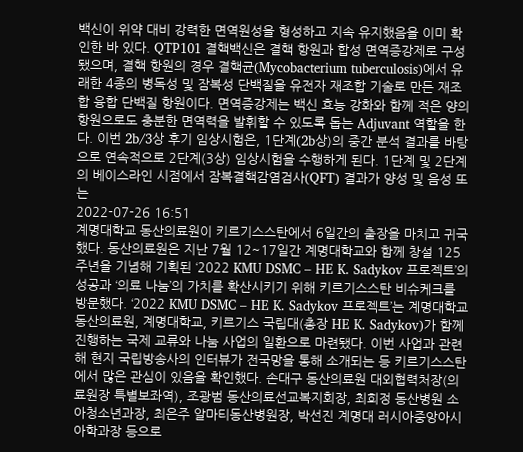백신이 위약 대비 강력한 면역원성을 형성하고 지속 유지했음을 이미 확인한 바 있다. QTP101 결핵백신은 결핵 항원과 합성 면역증강제로 구성됐으며, 결핵 항원의 경우 결핵균(Mycobacterium tuberculosis)에서 유래한 4종의 병독성 및 잠복성 단백질을 유전자 재조합 기술로 만든 재조합 융합 단백질 항원이다. 면역증강제는 백신 효능 강화와 함께 적은 양의 항원으로도 충분한 면역력을 발휘할 수 있도록 돕는 Adjuvant 역할을 한다. 이번 2b/3상 후기 임상시험은, 1단계(2b상)의 중간 분석 결과를 바탕으로 연속적으로 2단계(3상) 임상시험을 수행하게 된다. 1단계 및 2단계의 베이스라인 시점에서 잠복결핵감염검사(QFT) 결과가 양성 및 음성 또는
2022-07-26 16:51
계명대학교 동산의료원이 키르기스스탄에서 6일간의 출장을 마치고 귀국했다. 동산의료원은 지난 7월 12~17일간 계명대학교와 함께 창설 125주년을 기념해 기획된 ‘2022 KMU DSMC – HE K. Sadykov 프로젝트’의 성공과 ‘의료 나눔’의 가치를 확산시키기 위해 키르기스스탄 비슈케크를 방문했다. ‘2022 KMU DSMC – HE K. Sadykov 프로젝트’는 계명대학교 동산의료원, 계명대학교, 키르기스 국립대(총장 HE K. Sadykov)가 함께 진행하는 국제 교류와 나눔 사업의 일환으로 마련됐다. 이번 사업과 관련해 현지 국립방송사의 인터뷰가 전국망을 통해 소개되는 등 키르기스스탄에서 많은 관심이 있음을 확인했다. 손대구 동산의료원 대외협력처장(의료원장 특별보좌역), 조광범 동산의료선교복지회장, 최희정 동산병원 소아청소년과장, 최은주 알마티동산병원장, 박선진 계명대 러시아중앙아시아학과장 등으로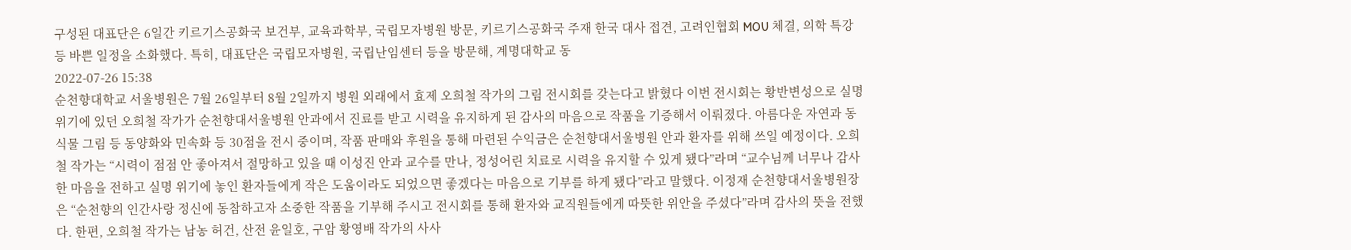구성된 대표단은 6일간 키르기스공화국 보건부, 교육과학부, 국립모자병원 방문, 키르기스공화국 주재 한국 대사 접견, 고려인협회 MOU 체결, 의학 특강 등 바쁜 일정을 소화했다. 특히, 대표단은 국립모자병원, 국립난임센터 등을 방문해, 계명대학교 동
2022-07-26 15:38
순천향대학교 서울병원은 7월 26일부터 8월 2일까지 병원 외래에서 효제 오희철 작가의 그림 전시회를 갖는다고 밝혔다 이번 전시회는 황반변성으로 실명 위기에 있던 오희철 작가가 순천향대서울병원 안과에서 진료를 받고 시력을 유지하게 된 감사의 마음으로 작품을 기증해서 이뤄졌다. 아름다운 자연과 동식물 그림 등 동양화와 민속화 등 30점을 전시 중이며, 작품 판매와 후원을 통해 마련된 수익금은 순천향대서울병원 안과 환자를 위해 쓰일 예정이다. 오희철 작가는 “시력이 점점 안 좋아져서 절망하고 있을 때 이성진 안과 교수를 만나, 정성어린 치료로 시력을 유지할 수 있게 됐다”라며 “교수님께 너무나 감사한 마음을 전하고 실명 위기에 놓인 환자들에게 작은 도움이라도 되었으면 좋겠다는 마음으로 기부를 하게 됐다”라고 말했다. 이정재 순천향대서울병원장은 “순천향의 인간사랑 정신에 동참하고자 소중한 작품을 기부해 주시고 전시회를 통해 환자와 교직원들에게 따뜻한 위안을 주셨다”라며 감사의 뜻을 전했다. 한편, 오희철 작가는 남농 허건, 산전 윤일호, 구암 황영배 작가의 사사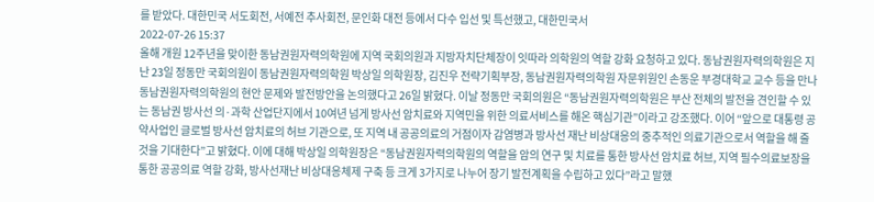를 받았다. 대한민국 서도회전, 서예전 추사회전, 문인화 대전 등에서 다수 입선 및 특선했고, 대한민국서
2022-07-26 15:37
올해 개원 12주년을 맞이한 동남권원자력의학원에 지역 국회의원과 지방자치단체장이 잇따라 의학원의 역할 강화 요청하고 있다. 동남권원자력의학원은 지난 23일 정동만 국회의원이 동남권원자력의학원 박상일 의학원장, 김진우 전략기획부장, 동남권원자력의학원 자문위원인 손동운 부경대학교 교수 등을 만나 동남권원자력의학원의 현안 문제와 발전방안을 논의했다고 26일 밝혔다. 이날 정동만 국회의원은 “동남권원자력의학원은 부산 전체의 발전을 견인할 수 있는 동남권 방사선 의·과학 산업단지에서 10여년 넘게 방사선 암치료와 지역민을 위한 의료서비스를 해온 핵심기관”이라고 강조했다. 이어 “앞으로 대통령 공약사업인 글로벌 방사선 암치료의 허브 기관으로, 또 지역 내 공공의료의 거점이자 감염병과 방사선 재난 비상대응의 중추적인 의료기관으로서 역할을 해 줄 것을 기대한다”고 밝혔다. 이에 대해 박상일 의학원장은 “동남권원자력의학원의 역할을 암의 연구 및 치료를 통한 방사선 암치료 허브, 지역 필수의료보장을 통한 공공의료 역할 강화, 방사선재난 비상대응체제 구축 등 크게 3가지로 나누어 장기 발전계획을 수립하고 있다”라고 말했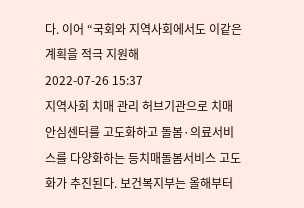다. 이어 “국회와 지역사회에서도 이같은 계획을 적극 지원해
2022-07-26 15:37
지역사회 치매 관리 허브기관으로 치매안심센터를 고도화하고 돌봄·의료서비스를 다양화하는 등치매돌봄서비스 고도화가 추진된다. 보건복지부는 올해부터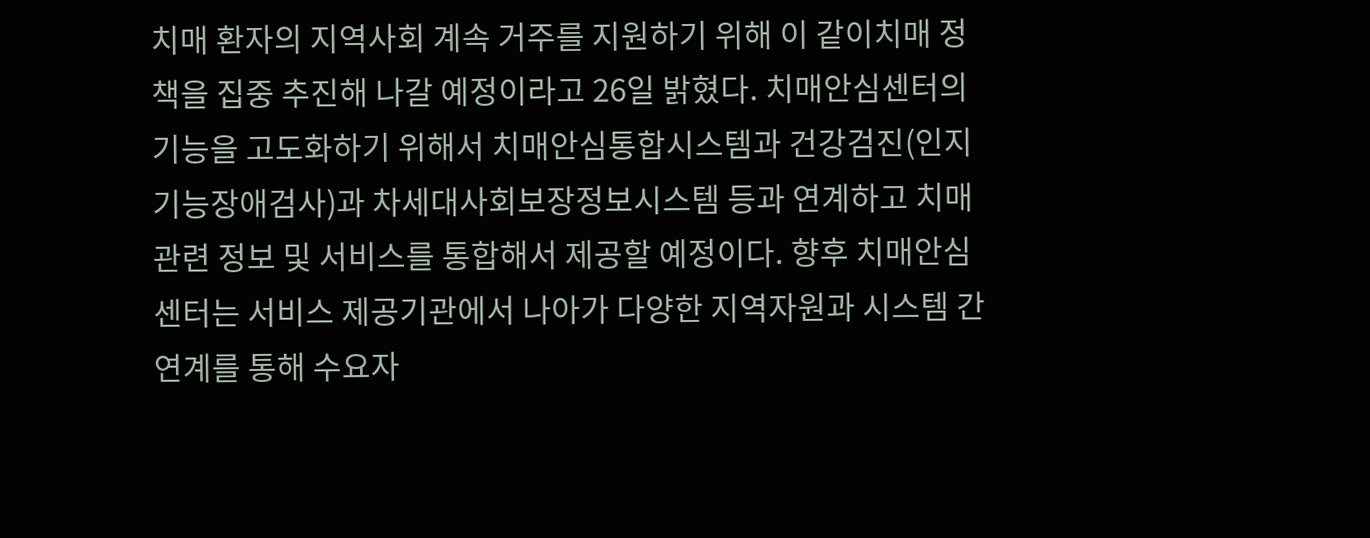치매 환자의 지역사회 계속 거주를 지원하기 위해 이 같이치매 정책을 집중 추진해 나갈 예정이라고 26일 밝혔다. 치매안심센터의 기능을 고도화하기 위해서 치매안심통합시스템과 건강검진(인지기능장애검사)과 차세대사회보장정보시스템 등과 연계하고 치매 관련 정보 및 서비스를 통합해서 제공할 예정이다. 향후 치매안심센터는 서비스 제공기관에서 나아가 다양한 지역자원과 시스템 간 연계를 통해 수요자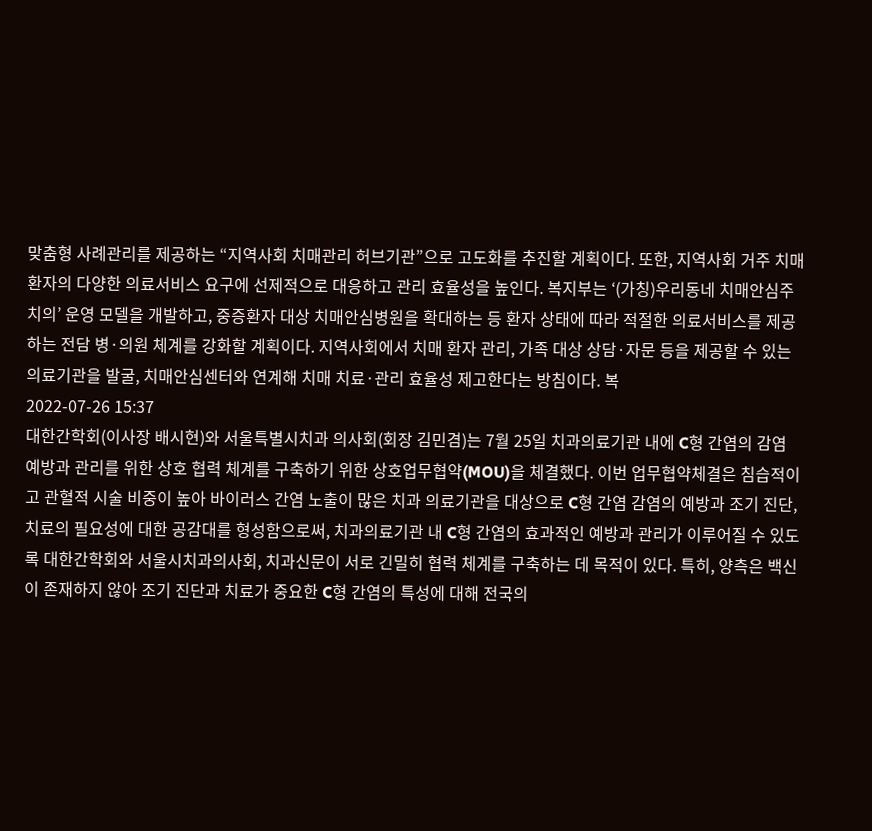맞춤형 사례관리를 제공하는 “지역사회 치매관리 허브기관”으로 고도화를 추진할 계획이다. 또한, 지역사회 거주 치매 환자의 다양한 의료서비스 요구에 선제적으로 대응하고 관리 효율성을 높인다. 복지부는 ‘(가칭)우리동네 치매안심주치의’ 운영 모델을 개발하고, 중증환자 대상 치매안심병원을 확대하는 등 환자 상태에 따라 적절한 의료서비스를 제공하는 전담 병·의원 체계를 강화할 계획이다. 지역사회에서 치매 환자 관리, 가족 대상 상담·자문 등을 제공할 수 있는 의료기관을 발굴, 치매안심센터와 연계해 치매 치료·관리 효율성 제고한다는 방침이다. 복
2022-07-26 15:37
대한간학회(이사장 배시현)와 서울특별시치과 의사회(회장 김민겸)는 7월 25일 치과의료기관 내에 C형 간염의 감염 예방과 관리를 위한 상호 협력 체계를 구축하기 위한 상호업무협약(MOU)을 체결했다. 이번 업무협약체결은 침습적이고 관혈적 시술 비중이 높아 바이러스 간염 노출이 많은 치과 의료기관을 대상으로 C형 간염 감염의 예방과 조기 진단, 치료의 필요성에 대한 공감대를 형성함으로써, 치과의료기관 내 C형 간염의 효과적인 예방과 관리가 이루어질 수 있도록 대한간학회와 서울시치과의사회, 치과신문이 서로 긴밀히 협력 체계를 구축하는 데 목적이 있다. 특히, 양측은 백신이 존재하지 않아 조기 진단과 치료가 중요한 C형 간염의 특성에 대해 전국의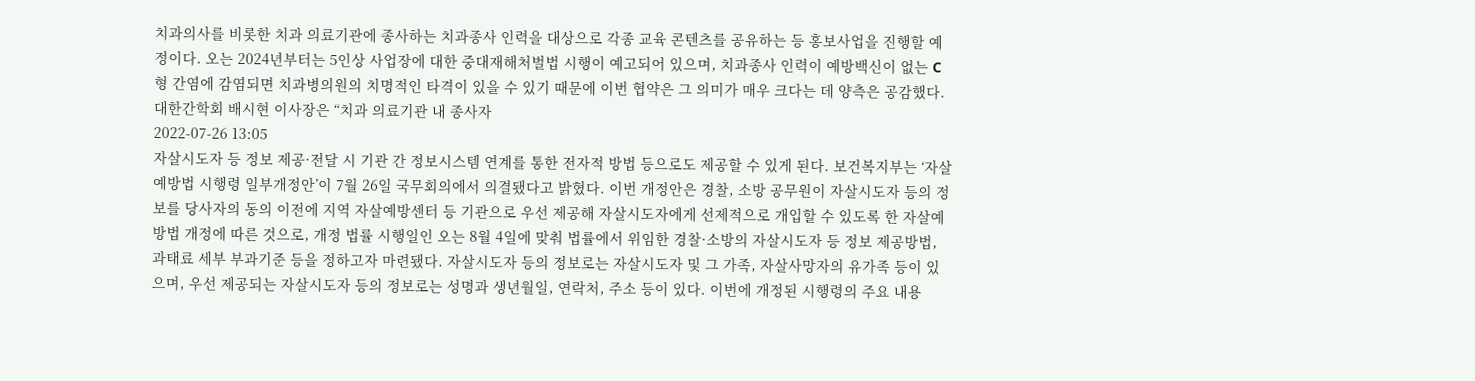치과의사를 비롯한 치과 의료기관에 종사하는 치과종사 인력을 대상으로 각종 교육 콘텐츠를 공유하는 등 홍보사업을 진행할 예정이다. 오는 2024년부터는 5인상 사업장에 대한 중대재해처벌법 시행이 예고되어 있으며, 치과종사 인력이 예방백신이 없는 C형 간염에 감염되면 치과병의원의 치명적인 타격이 있을 수 있기 때문에 이번 협약은 그 의미가 매우 크다는 데 양측은 공감했다. 대한간학회 배시현 이사장은 “치과 의료기관 내 종사자
2022-07-26 13:05
자살시도자 등 정보 제공·전달 시 기관 간 정보시스템 연계를 통한 전자적 방법 등으로도 제공할 수 있게 된다. 보건복지부는 ‘자살예방법 시행령 일부개정안’이 7월 26일 국무회의에서 의결됐다고 밝혔다. 이번 개정안은 경찰, 소방 공무원이 자살시도자 등의 정보를 당사자의 동의 이전에 지역 자살예방센터 등 기관으로 우선 제공해 자살시도자에게 선제적으로 개입할 수 있도록 한 자살예방법 개정에 따른 것으로, 개정 법률 시행일인 오는 8월 4일에 맞춰 법률에서 위임한 경찰·소방의 자살시도자 등 정보 제공방법, 과태료 세부 부과기준 등을 정하고자 마련됐다. 자살시도자 등의 정보로는 자살시도자 및 그 가족, 자살사망자의 유가족 등이 있으며, 우선 제공되는 자살시도자 등의 정보로는 성명과 생년월일, 연락처, 주소 등이 있다. 이번에 개정된 시행령의 주요 내용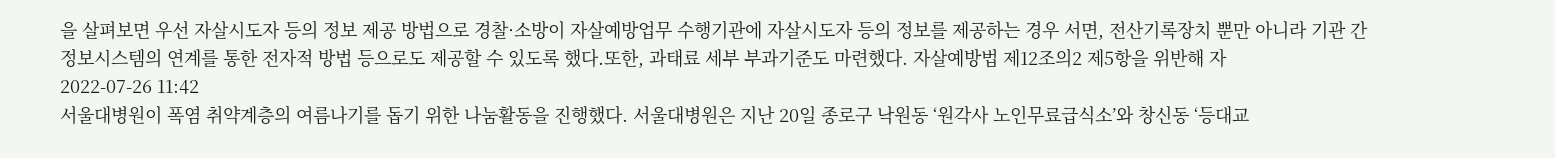을 살펴보면 우선 자살시도자 등의 정보 제공 방법으로 경찰·소방이 자살예방업무 수행기관에 자살시도자 등의 정보를 제공하는 경우 서면, 전산기록장치 뿐만 아니라 기관 간 정보시스템의 연계를 통한 전자적 방법 등으로도 제공할 수 있도록 했다.또한, 과태료 세부 부과기준도 마련했다. 자살예방법 제12조의2 제5항을 위반해 자
2022-07-26 11:42
서울대병원이 폭염 취약계층의 여름나기를 돕기 위한 나눔활동을 진행했다. 서울대병원은 지난 20일 종로구 낙원동 ‘원각사 노인무료급식소’와 창신동 ‘등대교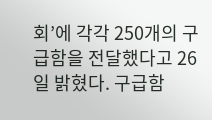회’에 각각 250개의 구급함을 전달했다고 26일 밝혔다. 구급함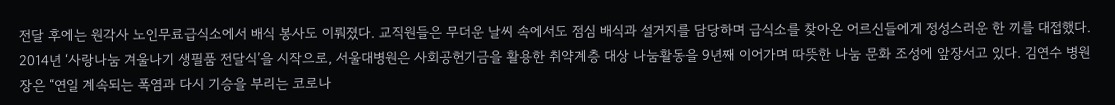전달 후에는 원각사 노인무료급식소에서 배식 봉사도 이뤄졌다. 교직원들은 무더운 날씨 속에서도 점심 배식과 설거지를 담당하며 급식소를 찾아온 어르신들에게 정성스러운 한 끼를 대접했다. 2014년 ‘사랑나눔 겨울나기 생필품 전달식’을 시작으로, 서울대병원은 사회공헌기금을 활용한 취약계층 대상 나눔활동을 9년째 이어가며 따뜻한 나눔 문화 조성에 앞장서고 있다. 김연수 병원장은 “연일 계속되는 폭염과 다시 기승을 부리는 코로나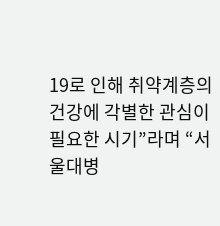19로 인해 취약계층의 건강에 각별한 관심이 필요한 시기”라며 “서울대병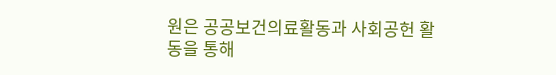원은 공공보건의료활동과 사회공헌 활동을 통해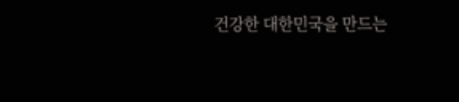건강한 대한민국을 만드는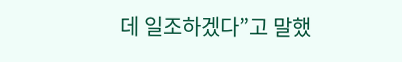데 일조하겠다”고 말했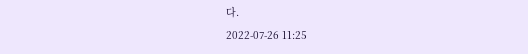다.
2022-07-26 11:25